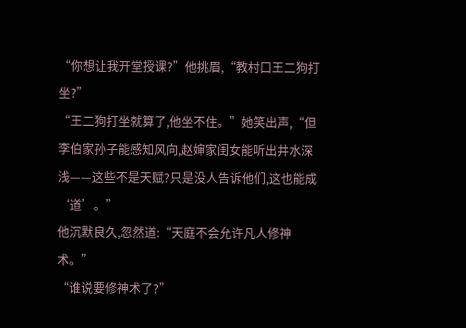“你想让我开堂授课?”他挑眉,“教村口王二狗打坐?”
“王二狗打坐就算了,他坐不住。”她笑出声,“但李伯家孙子能感知风向,赵婶家闺女能听出井水深浅——这些不是天赋?只是没人告诉他们,这也能成‘道’。”
他沉默良久,忽然道:“天庭不会允许凡人修神术。”
“谁说要修神术了?”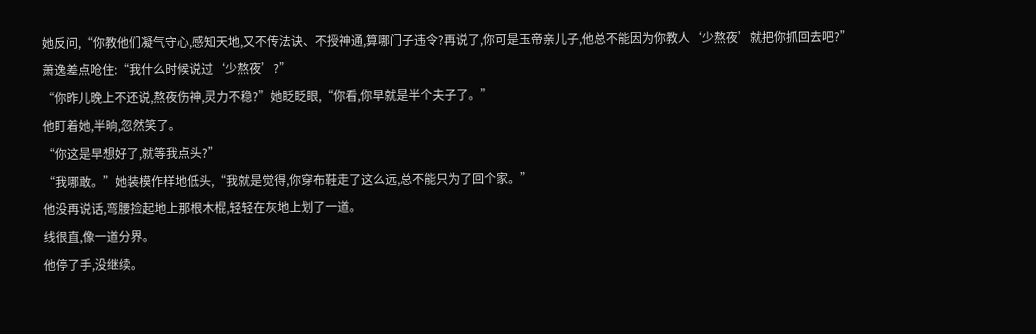她反问,“你教他们凝气守心,感知天地,又不传法诀、不授神通,算哪门子违令?再说了,你可是玉帝亲儿子,他总不能因为你教人‘少熬夜’就把你抓回去吧?”
萧逸差点呛住:“我什么时候说过‘少熬夜’?”
“你昨儿晚上不还说,熬夜伤神,灵力不稳?”她眨眨眼,“你看,你早就是半个夫子了。”
他盯着她,半晌,忽然笑了。
“你这是早想好了,就等我点头?”
“我哪敢。”她装模作样地低头,“我就是觉得,你穿布鞋走了这么远,总不能只为了回个家。”
他没再说话,弯腰捡起地上那根木棍,轻轻在灰地上划了一道。
线很直,像一道分界。
他停了手,没继续。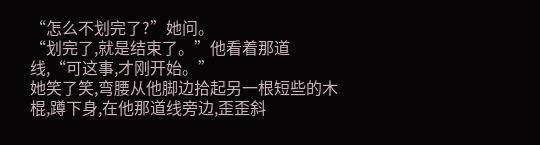“怎么不划完了?”她问。
“划完了,就是结束了。”他看着那道线,“可这事,才刚开始。”
她笑了笑,弯腰从他脚边拾起另一根短些的木棍,蹲下身,在他那道线旁边,歪歪斜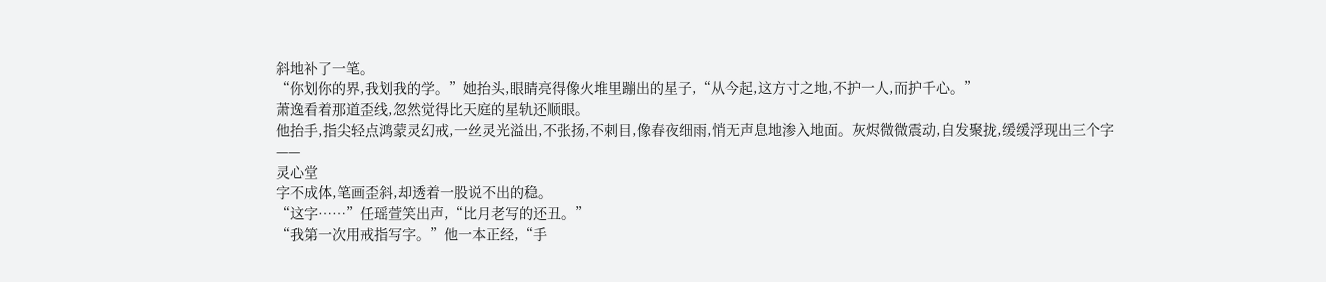斜地补了一笔。
“你划你的界,我划我的学。”她抬头,眼睛亮得像火堆里蹦出的星子,“从今起,这方寸之地,不护一人,而护千心。”
萧逸看着那道歪线,忽然觉得比天庭的星轨还顺眼。
他抬手,指尖轻点鸿蒙灵幻戒,一丝灵光溢出,不张扬,不刺目,像春夜细雨,悄无声息地渗入地面。灰烬微微震动,自发聚拢,缓缓浮现出三个字——
灵心堂
字不成体,笔画歪斜,却透着一股说不出的稳。
“这字……”任瑶萱笑出声,“比月老写的还丑。”
“我第一次用戒指写字。”他一本正经,“手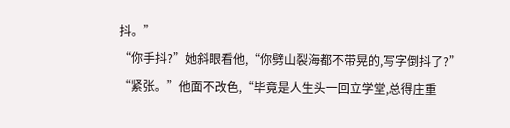抖。”
“你手抖?”她斜眼看他,“你劈山裂海都不带晃的,写字倒抖了?”
“紧张。”他面不改色,“毕竟是人生头一回立学堂,总得庄重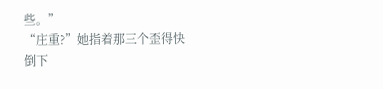些。”
“庄重?”她指着那三个歪得快倒下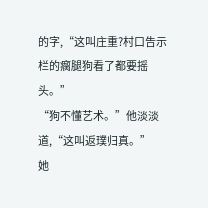的字,“这叫庄重?村口告示栏的瘸腿狗看了都要摇头。”
“狗不懂艺术。”他淡淡道,“这叫返璞归真。”
她